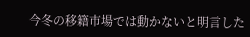今冬の移籍市場では動かないと明言した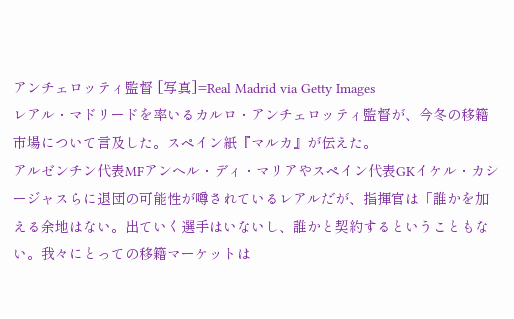アンチェロッティ監督 [写真]=Real Madrid via Getty Images
レアル・マドリードを率いるカルロ・アンチェロッティ監督が、今冬の移籍市場について言及した。スペイン紙『マルカ』が伝えた。
アルゼンチン代表MFアンヘル・ディ・マリアやスペイン代表GKイケル・カシージャスらに退団の可能性が噂されているレアルだが、指揮官は「誰かを加える余地はない。出ていく選手はいないし、誰かと契約するということもない。我々にとっての移籍マーケットは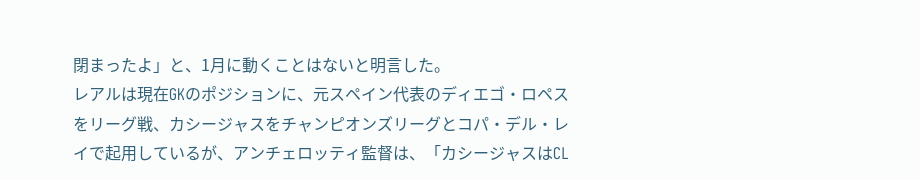閉まったよ」と、1月に動くことはないと明言した。
レアルは現在GKのポジションに、元スペイン代表のディエゴ・ロペスをリーグ戦、カシージャスをチャンピオンズリーグとコパ・デル・レイで起用しているが、アンチェロッティ監督は、「カシージャスはCL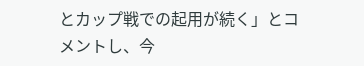とカップ戦での起用が続く」とコメントし、今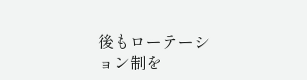後もローテーション制を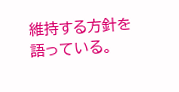維持する方針を語っている。